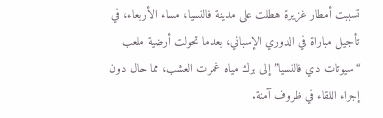تسببت أمطار غزيرة هطلت على مدينة فالنسيا، مساء الأربعاء، في تأجيل مباراة في الدوري الإسباني، بعدما تحولت أرضية ملعب “سيوتات دي فالنسيا” إلى برك مياه غمرت العشب، مما حال دون إجراء اللقاء في ظروف آمنة.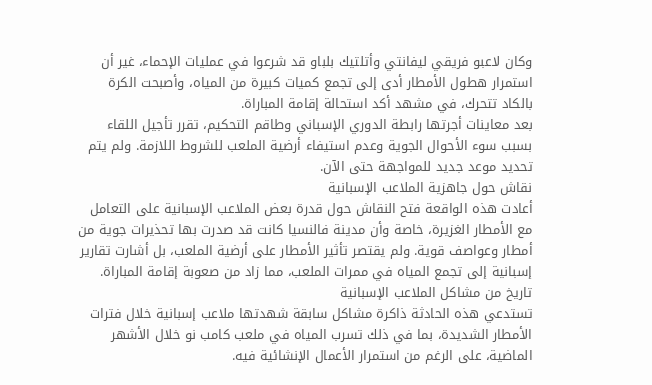وكان لاعبو فريقي ليفانتي وأتلتيك بلباو قد شرعوا في عمليات الإحماء، غير أن استمرار هطول الأمطار أدى إلى تجمع كميات كبيرة من المياه، وأصبحت الكرة بالكاد تتحرك، في مشهد أكد استحالة إقامة المباراة.
بعد معاينات أجرتها رابطة الدوري الإسباني وطاقم التحكيم، تقرر تأجيل اللقاء بسبب سوء الأحوال الجوية وعدم استيفاء أرضية الملعب للشروط اللازمة. ولم يتم تحديد موعد جديد للمواجهة حتى الآن.
نقاش حول جاهزية الملاعب الإسبانية
أعادت هذه الواقعة فتح النقاش حول قدرة بعض الملاعب الإسبانية على التعامل مع الأمطار الغزيرة، خاصة وأن مدينة فالنسيا كانت قد صدرت بها تحذيرات جوية من أمطار وعواصف قوية. ولم يقتصر تأثير الأمطار على أرضية الملعب، بل أشارت تقارير إسبانية إلى تجمع المياه في ممرات الملعب، مما زاد من صعوبة إقامة المباراة.
تاريخ من مشاكل الملاعب الإسبانية
تستدعي هذه الحادثة ذاكرة مشاكل سابقة شهدتها ملاعب إسبانية خلال فترات الأمطار الشديدة، بما في ذلك تسرب المياه في ملعب كامب نو خلال الأشهر الماضية، على الرغم من استمرار الأعمال الإنشائية فيه.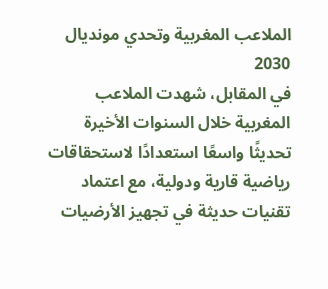الملاعب المغربية وتحدي مونديال 2030
في المقابل، شهدت الملاعب المغربية خلال السنوات الأخيرة تحديثًا واسعًا استعدادًا لاستحقاقات رياضية قارية ودولية، مع اعتماد تقنيات حديثة في تجهيز الأرضيات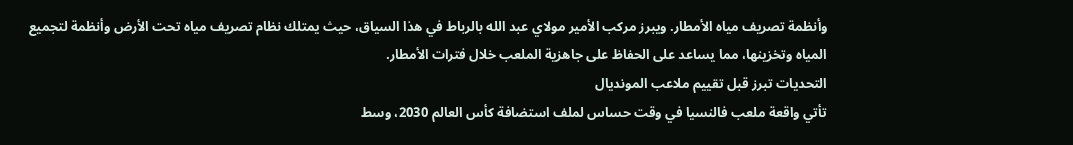وأنظمة تصريف مياه الأمطار. ويبرز مركب الأمير مولاي عبد الله بالرباط في هذا السياق، حيث يمتلك نظام تصريف مياه تحت الأرض وأنظمة لتجميع المياه وتخزينها، مما يساعد على الحفاظ على جاهزية الملعب خلال فترات الأمطار.
التحديات تبرز قبل تقييم ملاعب المونديال
تأتي واقعة ملعب فالنسيا في وقت حساس لملف استضافة كأس العالم 2030، وسط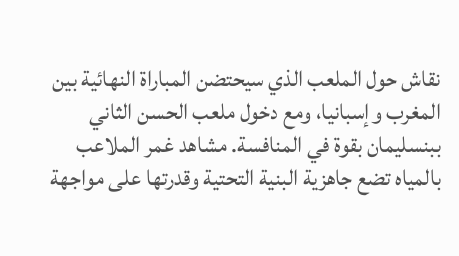نقاش حول الملعب الذي سيحتضن المباراة النهائية بين المغرب وإسبانيا، ومع دخول ملعب الحسن الثاني ببنسليمان بقوة في المنافسة. مشاهد غمر الملاعب بالمياه تضع جاهزية البنية التحتية وقدرتها على مواجهة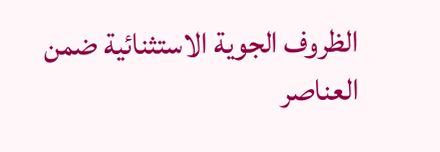الظروف الجوية الاستثنائية ضمن العناصر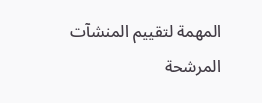المهمة لتقييم المنشآت المرشحة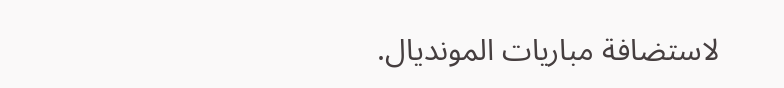لاستضافة مباريات المونديال.